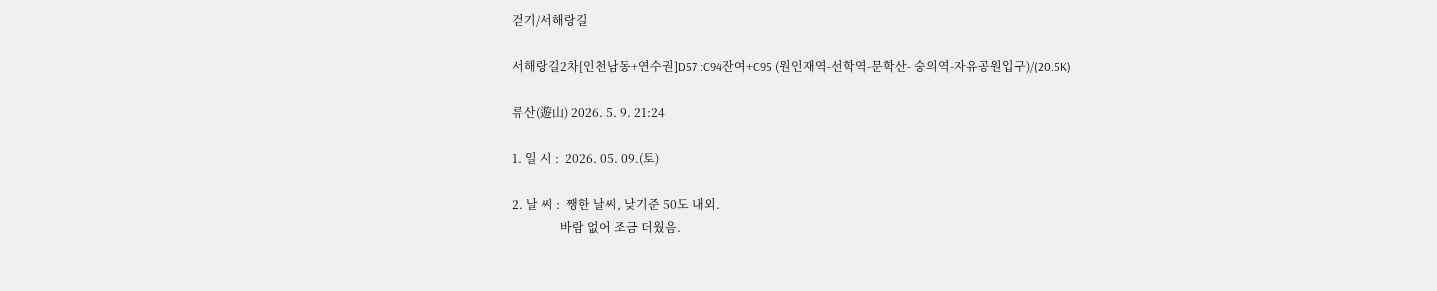걷기/서해랑길

서해랑길2차[인천남동+연수권]D57 :C94잔여+C95 (원인재역-선학역-문학산- 숭의역-자유공원입구)/(20.5K)

류산(遊山) 2026. 5. 9. 21:24

1. 일 시 :  2026. 05. 09.(토)

2. 날 씨 :  쨍한 날씨, 낮기준 50도 내외.
                바람 없어 조금 더웠음.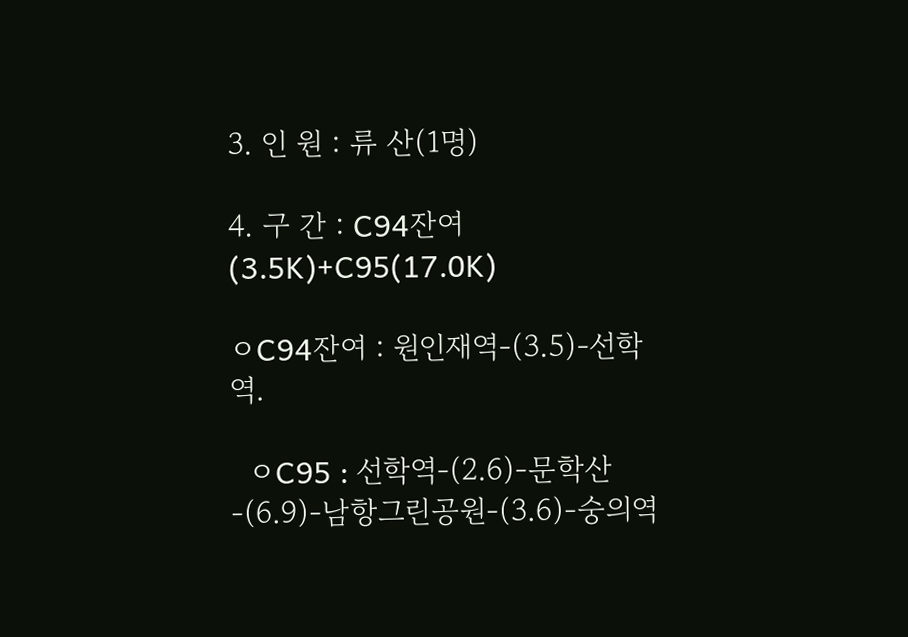3. 인 원 : 류 산(1명)

4. 구 간 : C94잔여(3.5K)+C95(17.0K)

ㅇC94잔여 : 원인재역-(3.5)-선학역.

  ㅇC95 : 선학역-(2.6)-문학산-(6.9)-남항그린공원-(3.6)-숭의역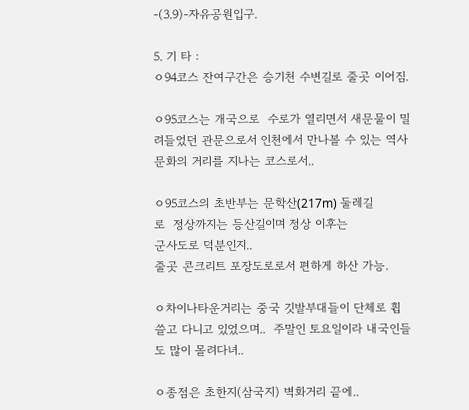-(3.9)-자유공원입구.

5. 기 타 :
ㅇ94코스 잔여구간은 승기천 수변길로 줄곳 이어짐.

ㅇ95코스는 개국으로  수로가 열리면서 새문물이 밀려들었던 관문으로서 인천에서 만나볼 수 있는 역사문화의 거리를 지나는 코스로서..

ㅇ95코스의 초반부는 문학산(217m) 둘레길
로  정상까지는 등산길이며 정상 이후는
군사도로 덕분인지..
줄곳 콘크리트 포장도로로서 편하게 하산 가능.

ㅇ차이나타운거리는 중국 깃발부대들이 단체로 휩쓸고 다니고 있었으며..  주말인 토요일이라 내국인들도 많이 몰려다녀..

ㅇ종점은 초한지(삼국지) 벽화거리 끝에..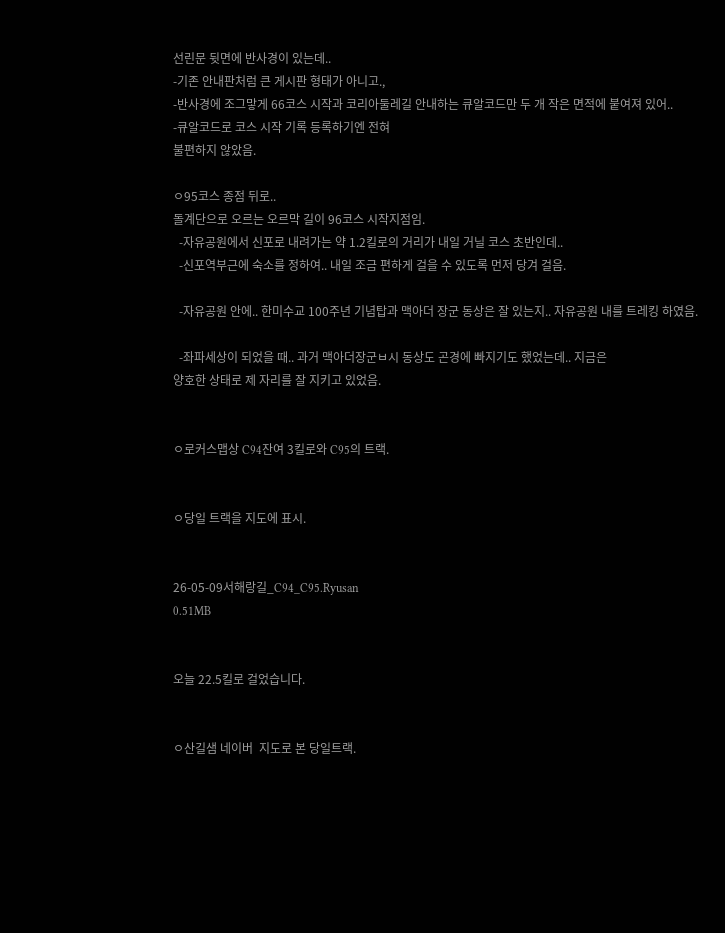선린문 뒷면에 반사경이 있는데..
-기존 안내판처럼 큰 게시판 형태가 아니고.,
-반사경에 조그맣게 66코스 시작과 코리아둘레길 안내하는 큐알코드만 두 개 작은 면적에 붙여져 있어..
-큐알코드로 코스 시작 기록 등록하기엔 전혀
불편하지 않았음.

ㅇ95코스 종점 뒤로..
돌계단으로 오르는 오르막 길이 96코스 시작지점임.
  -자유공원에서 신포로 내려가는 약 1.2킬로의 거리가 내일 거닐 코스 초반인데..
  -신포역부근에 숙소를 정하여.. 내일 조금 편하게 걸을 수 있도록 먼저 당겨 걸음.

  -자유공원 안에.. 한미수교 100주년 기념탑과 맥아더 장군 동상은 잘 있는지.. 자유공원 내를 트레킹 하였음.

  -좌파세상이 되었을 때.. 과거 맥아더장군ㅂ시 동상도 곤경에 빠지기도 했었는데.. 지금은
양호한 상태로 제 자리를 잘 지키고 있었음.


ㅇ로커스맵상 C94잔여 3킬로와 C95의 트랙.


ㅇ당일 트랙을 지도에 표시.


26-05-09서해랑길_C94_C95.Ryusan
0.51MB


오늘 22.5킬로 걸었습니다.


ㅇ산길샘 네이버  지도로 본 당일트랙.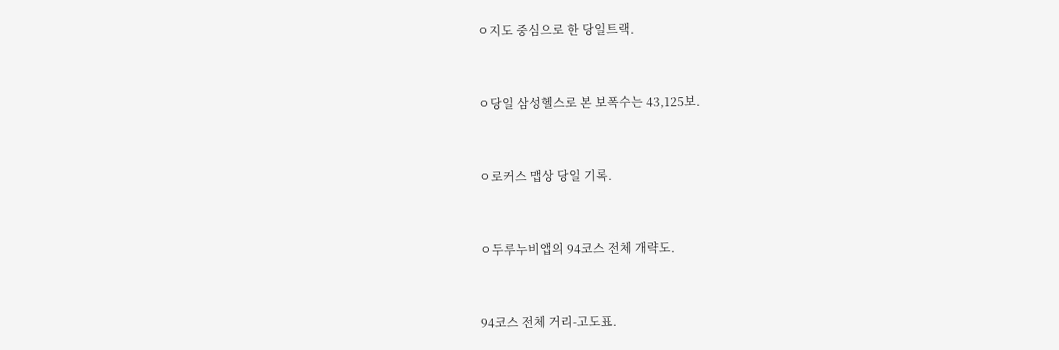ㅇ지도 중심으로 한 당일트랙.


ㅇ당일 삼성헬스로 본 보폭수는 43,125보.


ㅇ로커스 맵상 당일 기록.


ㅇ두루누비앱의 94코스 전체 개략도.


94코스 전체 거리-고도표.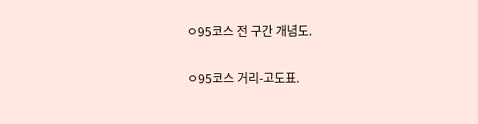ㅇ95코스 전 구간 개념도.

ㅇ95코스 거리-고도표.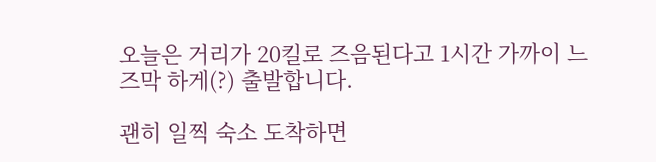오늘은 거리가 20킬로 즈음된다고 1시간 가까이 느즈막 하게(?) 출발합니다.

괜히 일찍 숙소 도착하면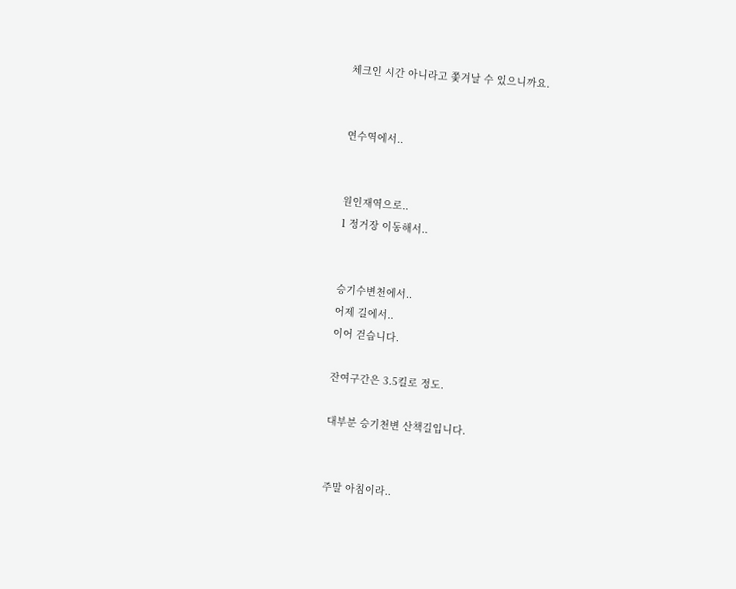체크인 시간 아니라고 쫓겨날 수 있으니까요.


연수역에서..


원인재역으로..
1 정거장 이동해서..


승기수변천에서..
어제 길에서..
이어 걷습니다.

잔여구간은 3.5킬로 정도.

대부분 승기천변 산책길입니다.


주말 아침이라..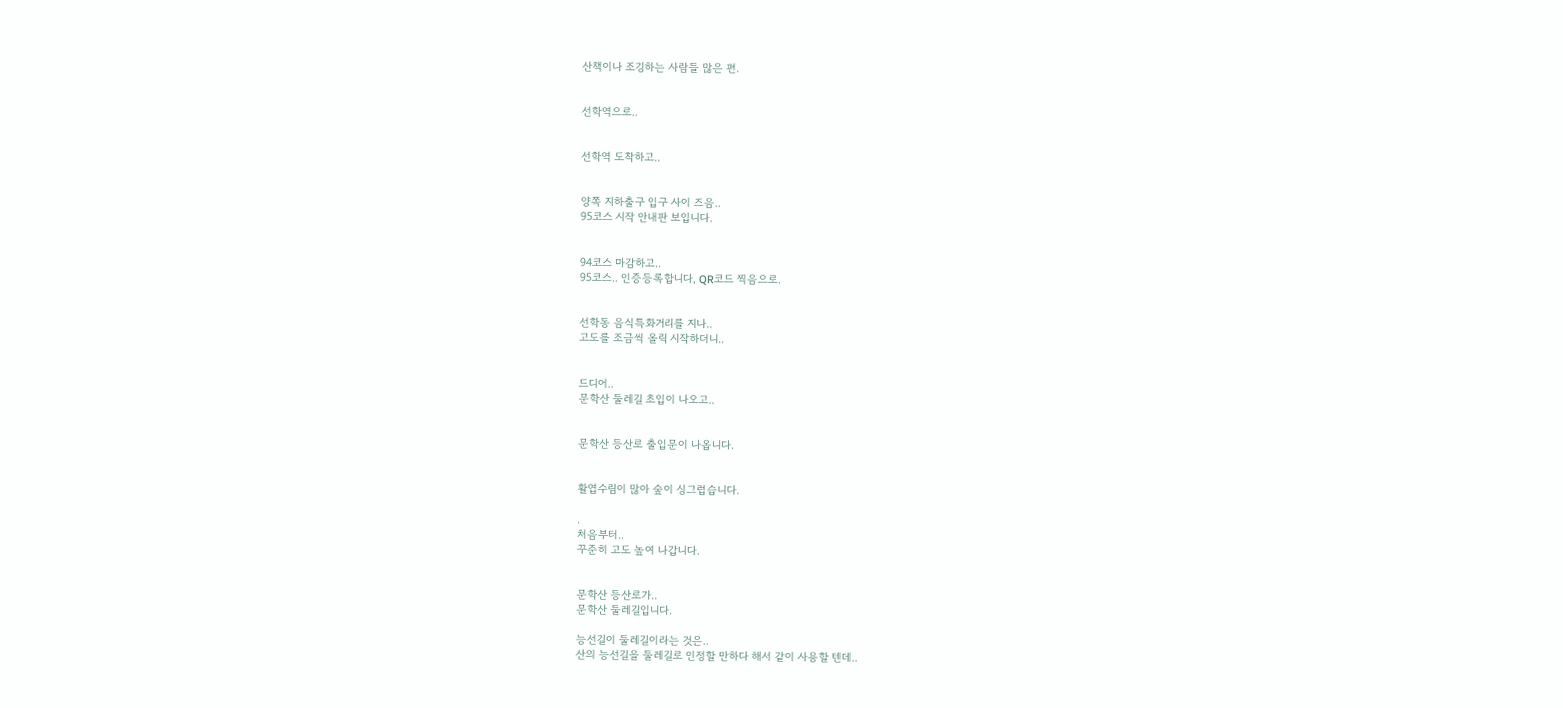산책이나 조깅하는 사람들 많은 편.


선학역으로..


선학역 도착하고..


양쪽 지하출구 입구 사이 즈음..
95코스 시작 안내판 보입니다.


94코스 마감하고..
95코스.. 인증등록합니다, QR코드 찍음으로.


선학동 음식특화거리를 지나..
고도를 조금씩 올릭 시작하더니..


드디어..
문학산 둘레길 초입이 나오고..


문학산 등산로 출입문이 나옵니다.


활엽수림이 많아 숲이 싱그럽습니다.

.
처음부터..
꾸준히 고도 높여 나갑니다.


문학산 등산로가..
문학산 둘레길입니다.

능선길이 둘레길이라는 것은..
산의 능선길을 둘레길로 인정할 만하다 해서 같이 사용할 텐데..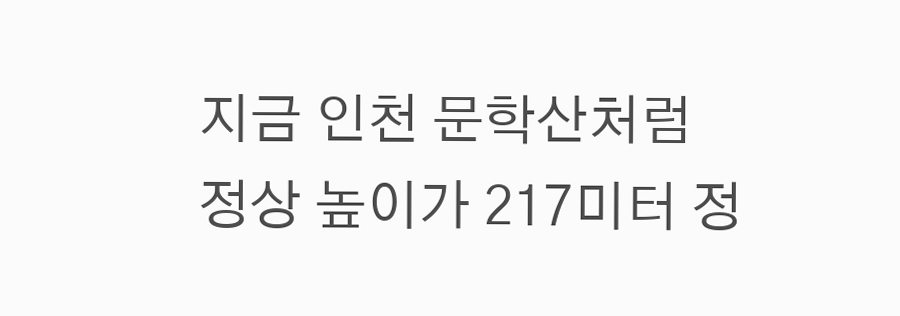지금 인천 문학산처럼 정상 높이가 217미터 정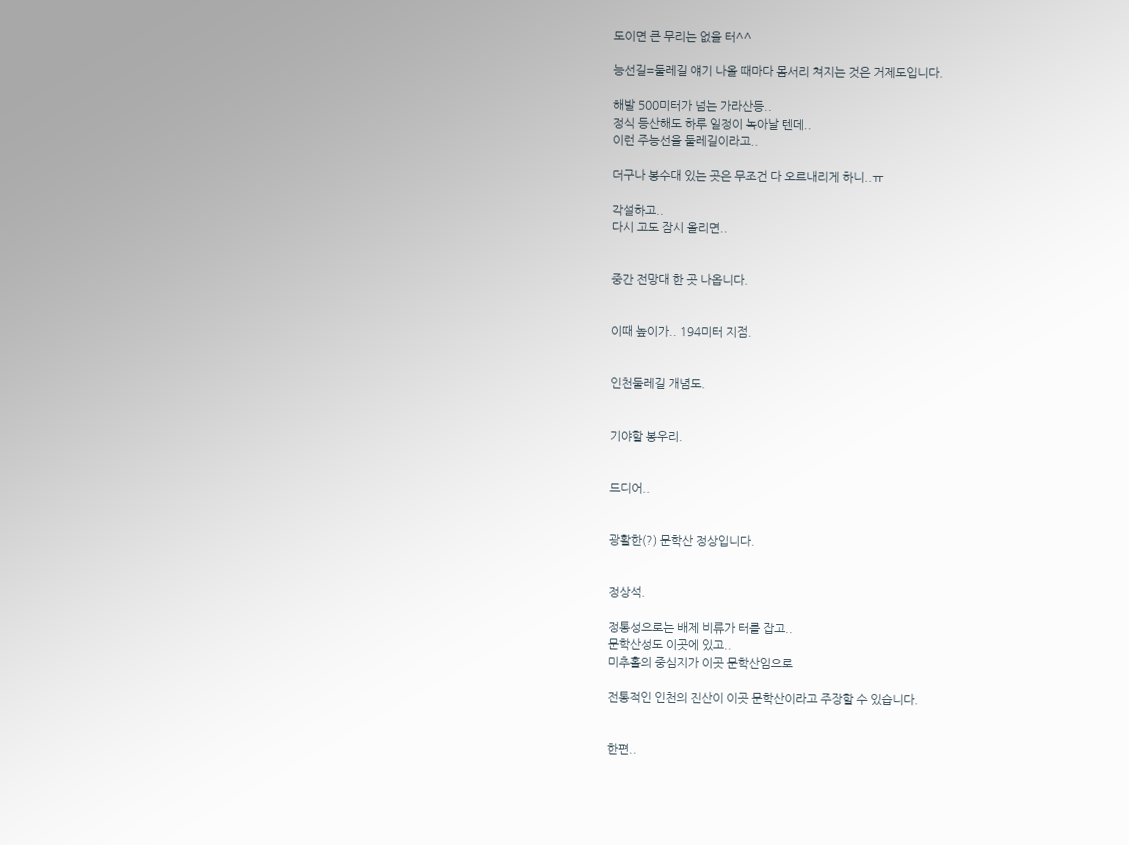도이면 큰 무리는 없을 터^^

능선길=둘레길 얘기 나올 때마다 몸서리 쳐지는 것은 거제도입니다.

해발 500미터가 넘는 가라산등..
정식 등산해도 하루 일정이 녹아날 텐데..
이런 주능선을 둘레길이라고..

더구나 봉수대 있는 곳은 무조건 다 오르내리게 하니..ㅠ

각설하고..
다시 고도 잠시 올리면..


중간 전망대 한 곳 나옵니다.


이때 높이가.. 194미터 지점.


인천둘레길 개념도.


기야할 봉우리.


드디어..


광활한(?) 문학산 정상입니다.


정상석.

정통성으로는 배제 비류가 터를 잡고..
문학산성도 이곳에 있고..
미추홀의 중심지가 이곳 문학산임으로

전통적인 인천의 진산이 이곳 문학산이라고 주장할 수 있습니다.


한편..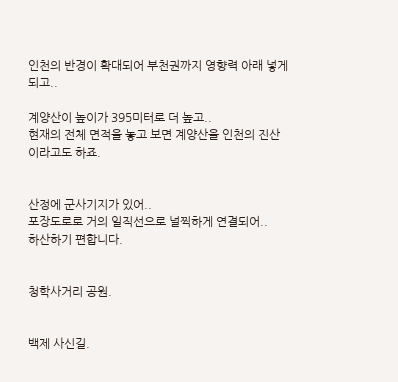인천의 반경이 확대되어 부천권까지 영향력 아래 넣게 되고..

계양산이 높이가 395미터로 더 높고..
현재의 전체 면적을 놓고 보면 계양산을 인천의 진산이라고도 하죠.


산정에 군사기지가 있어..
포장도로로 거의 일직선으로 널찍하게 연결되어..
하산하기 편합니다.


청학사거리 공원.


백제 사신길.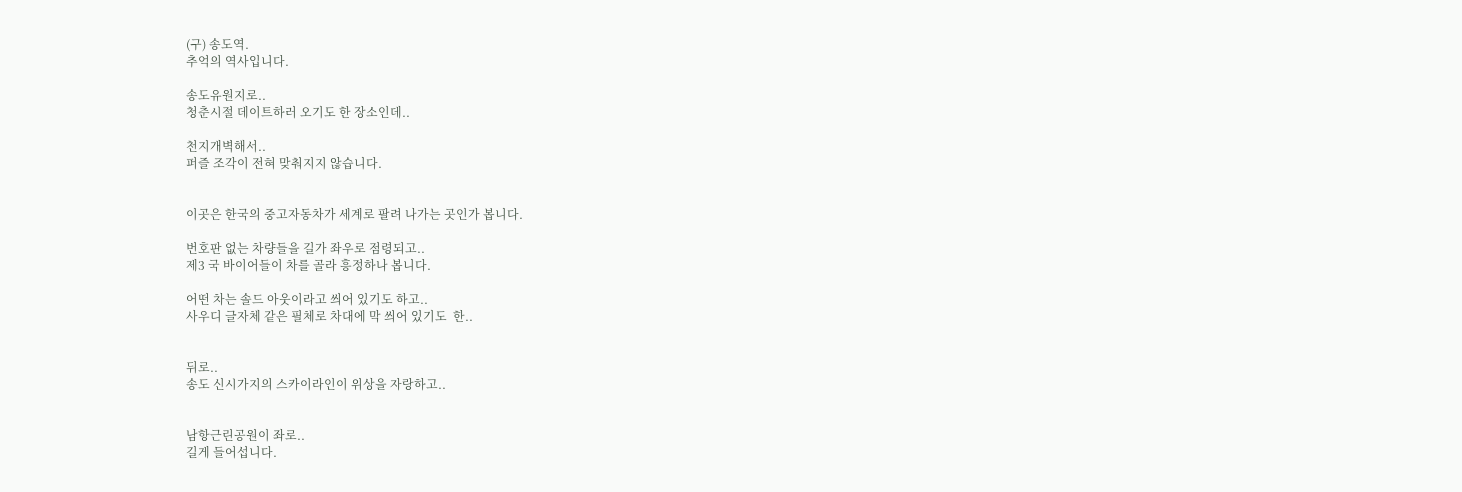(구) 송도역.
추억의 역사입니다.

송도유원지로..
청춘시절 데이트하러 오기도 한 장소인데..

천지개벽해서..
퍼즐 조각이 전혀 맞춰지지 않습니다.


이곳은 한국의 중고자동차가 세계로 팔려 나가는 곳인가 봅니다.

번호판 없는 차량들을 길가 좌우로 점령되고..
제3 국 바이어들이 차를 골라 흥정하나 봅니다.

어떤 차는 솔드 아웃이라고 씌어 있기도 하고..
사우디 글자체 같은 필체로 차대에 막 씌어 있기도  한..


뒤로..
송도 신시가지의 스카이라인이 위상을 자랑하고..


남항근린공원이 좌로..
길게 들어섭니다.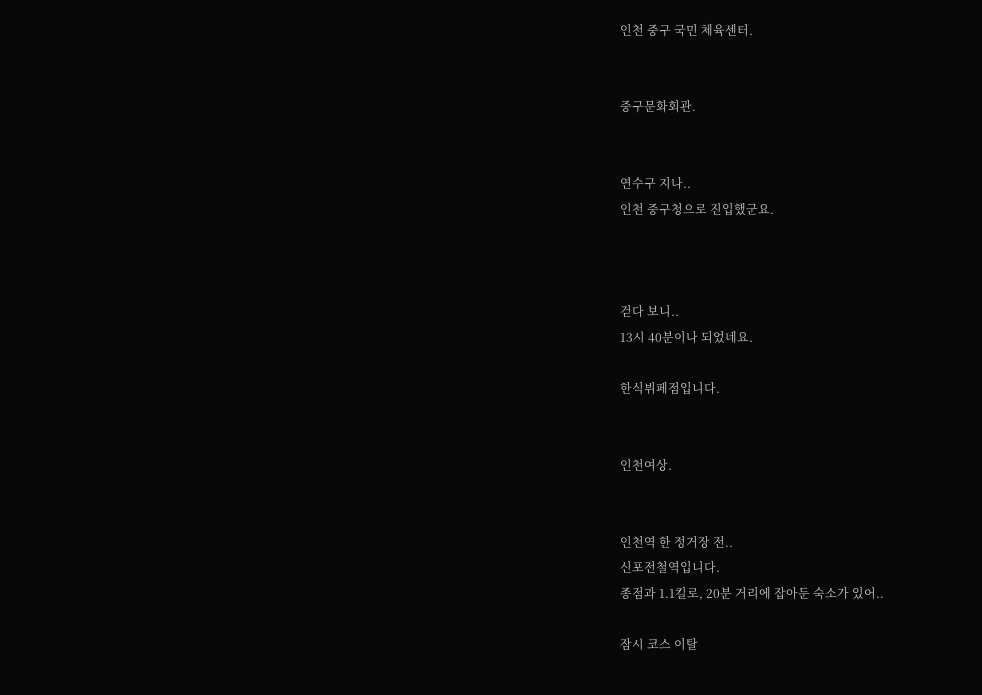인천 중구 국민 체육센터.


중구문화회관.


연수구 지나..
인천 중구청으로 진입했군요.



걷다 보니..
13시 40분이나 되었네요.

한식뷔페점입니다.


인천여상.


인천역 한 정거장 전..
신포전철역입니다.
종점과 1.1킬로, 20분 거리에 잡아둔 숙소가 있어..

잠시 코스 이탈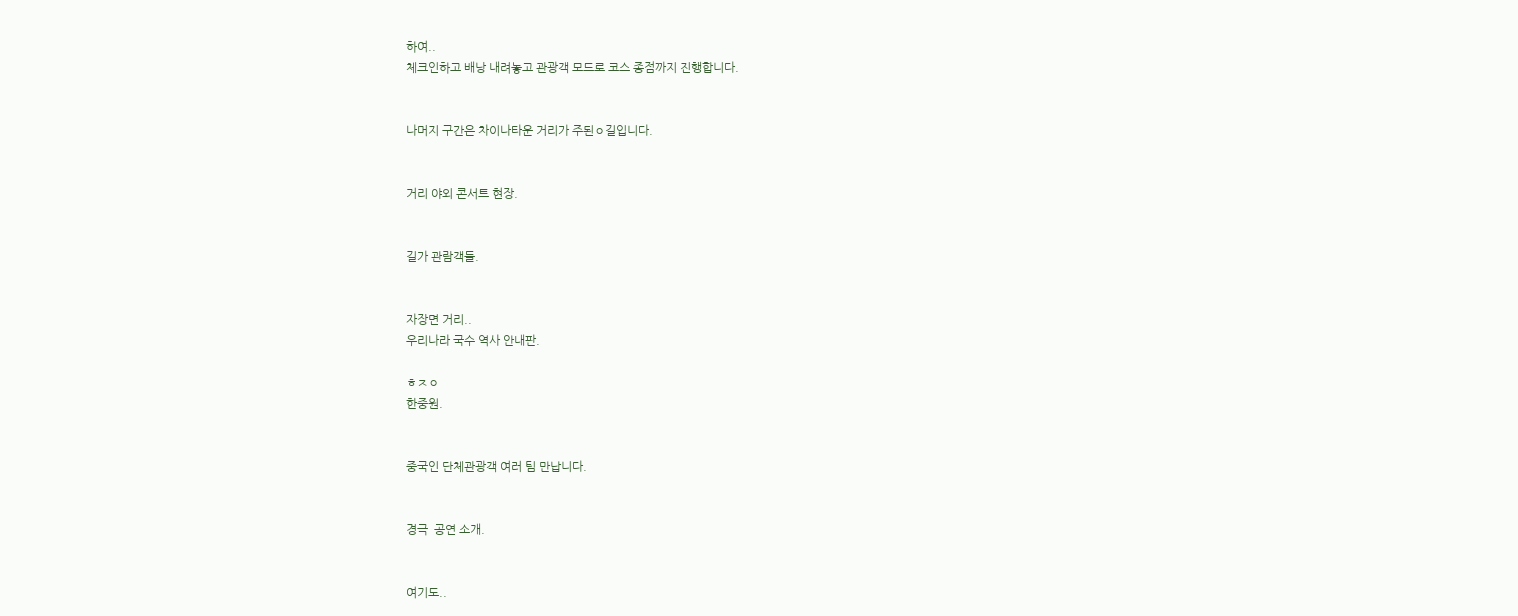하여..
체크인하고 배낭 내려놓고 관광객 모드로 코스 종점까지 진행합니다.


나머지 구간은 차이나타운 거리가 주된ㅇ길입니다.


거리 야외 콘서트 현장.


길가 관람객들.


자장면 거리..
우리나라 국수 역사 안내판.

ㅎㅈㅇ
한중원.


중국인 단체관광객 여러 팀 만납니다.


경극  공연 소개.


여기도..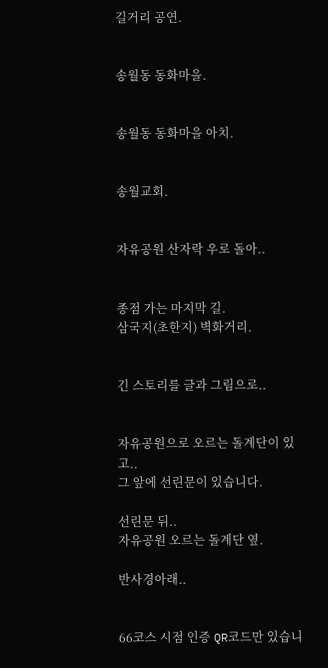길거리 공연.


송월동 동화마을.


송월동 동화마을 아치.


송월교회.


자유공원 산자락 우로 돌아..


종점 가는 마지막 길.
삼국지(초한지) 벽화거리.


긴 스토리를 글과 그림으로..


자유공원으로 오르는 돌계단이 있고..
그 앞에 선린문이 있습니다.

선린문 뒤..
자유공원 오르는 돌계단 옆.

반사경아래..


66코스 시점 인증 QR코드만 있습니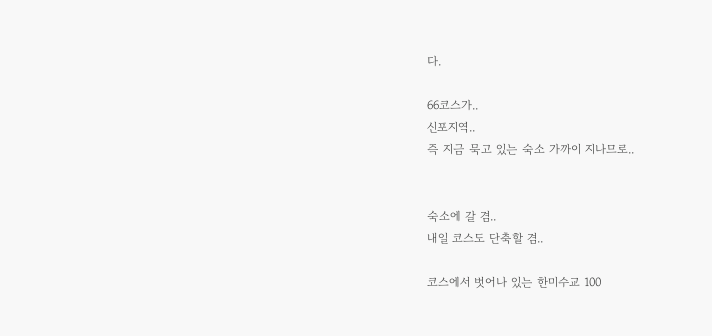다.

66코스가..
신포지역..
즉 지금 묵고 있는 숙소 가까이 지나므로..


숙소에 갈 겸..
내일 코스도 단축할 겸..

코스에서 벗어나 있는 한미수교 100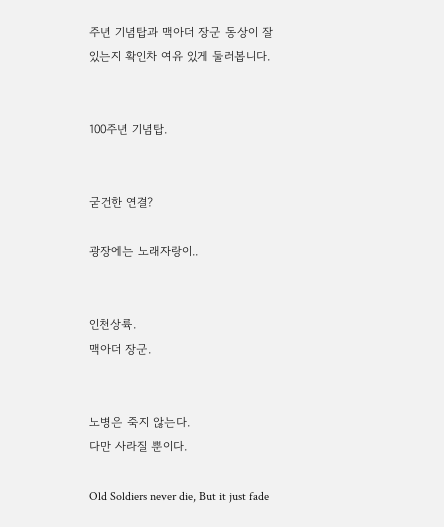주년 기념탑과 맥아더 장군 동상이 잘 있는지 확인차 여유 있게 둘러봅니다.


100주년 기념탑.


굳건한 연결?

광장에는 노래자랑이..


인천상륙.
맥아더 장군.


노병은 죽지 않는다.
다만 사라질 뿐이다.

Old Soldiers never die, But it just fade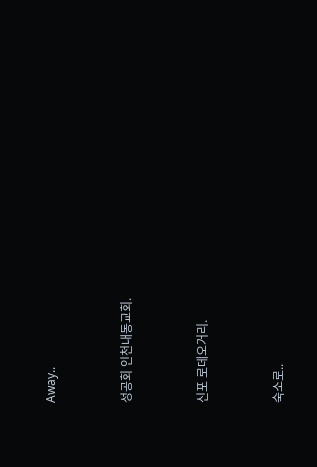Away..


성공회 인천내동교회.


신포 로데오거리.


숙소로..